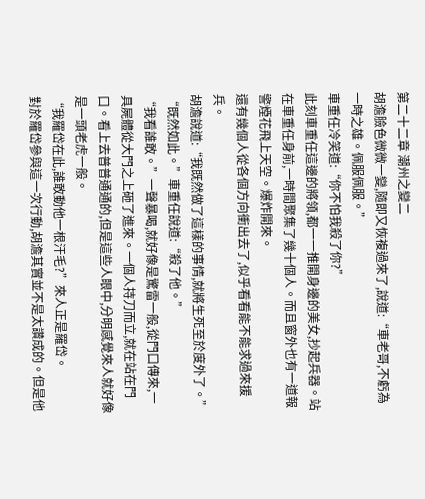第二十二章 潮州之變二
胡澹臉色微微一變,隨即又恢複過來了,說道:“車老哥,不虧為一時之雄。佩服佩服。”
車重任冷笑道:“你不怕我殺了你?”
此刻車重任這邊的將領,都一一推開身邊的美女,抄起兵器。站在車重任身前,一時間聚集了幾十個人。而且窗外也有一道報警煙花飛上天空。爆炸開來。
還有幾個人從各個方向衝出去了,似乎看看能不能求過來援兵。
胡澹說道:“我既然做了這樣的事情,就將生死至於度外了。”
“既然如此。”車重任說道:“殺了他。”
“我看誰敢。”一聲暴喝,就好像是驚雷一般,從門口傳來,一具屍體從大門之上砸了進來。一個人持刀而立,就在站在門口。看上去普普通通的,但是這些人眼中,分明感覺來人就好像是一頭老虎一般。
“我羅岱在此,誰敢動他一根汗毛?”來人正是羅岱。
對於羅岱參與這一次行動,胡澹其實並不是太讚成的。但是他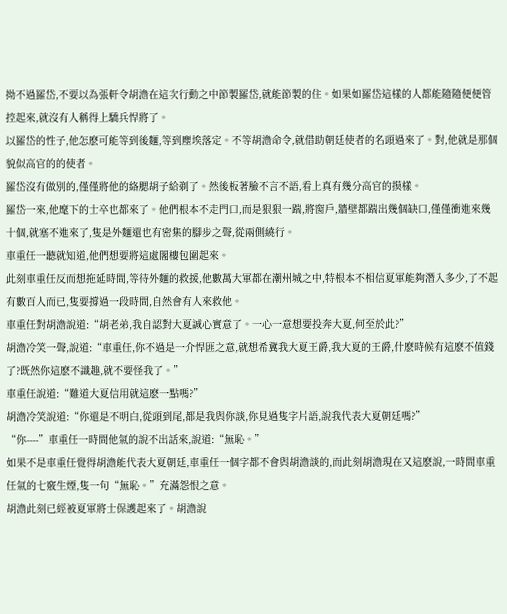拗不過羅岱,不要以為張軒令胡澹在這次行動之中節製羅岱,就能節製的住。如果如羅岱這樣的人都能隨隨便便管控起來,就沒有人稱得上驕兵悍將了。
以羅岱的性子,他怎麽可能等到後麵,等到塵埃落定。不等胡澹命令,就借助朝廷使者的名頭過來了。對,他就是那個貌似高官的的使者。
羅岱沒有做別的,僅僅將他的絡腮胡子給剃了。然後板著臉不言不語,看上真有幾分高官的摸樣。
羅岱一來,他麾下的士卒也都來了。他們根本不走門口,而是狠狠一踹,將窗戶,牆壁都踹出幾個缺口,僅僅衝進來幾十個,就塞不進來了,隻是外麵還也有密集的腳步之聲,從兩側繞行。
車重任一聽就知道,他們想要將這處閣樓包圍起來。
此刻車重任反而想拖延時間,等待外麵的救援,他數萬大軍都在潮州城之中,特根本不相信夏軍能夠潛入多少,了不起有數百人而已,隻要撐過一段時間,自然會有人來救他。
車重任對胡澹說道:“胡老弟,我自認對大夏誠心實意了。一心一意想要投奔大夏,何至於此?”
胡澹冷笑一聲,說道:“車重任,你不過是一介悍匪之意,就想希冀我大夏王爵,我大夏的王爵,什麽時候有這麽不值錢了?既然你這麽不識趣,就不要怪我了。”
車重任說道:“難道大夏信用就這麽一點嗎?”
胡澹冷笑說道:“你還是不明白,從頭到尾,都是我與你談,你見過隻字片語,說我代表大夏朝廷嗎?”
“你----”車重任一時間他氣的說不出話來,說道:“無恥。”
如果不是車重任覺得胡澹能代表大夏朝廷,車重任一個字都不會與胡澹談的,而此刻胡澹現在又這麽說,一時間車重任氣的七竅生煙,隻一句“無恥。”充滿怨恨之意。
胡澹此刻已經被夏軍將士保護起來了。胡澹說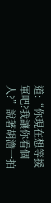道:“你現在想等援軍吧?我讓你看個人?”說著胡澹一拍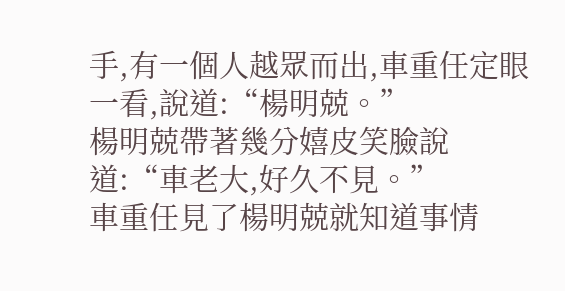手,有一個人越眾而出,車重任定眼一看,說道:“楊明兢。”
楊明兢帶著幾分嬉皮笑臉說道:“車老大,好久不見。”
車重任見了楊明兢就知道事情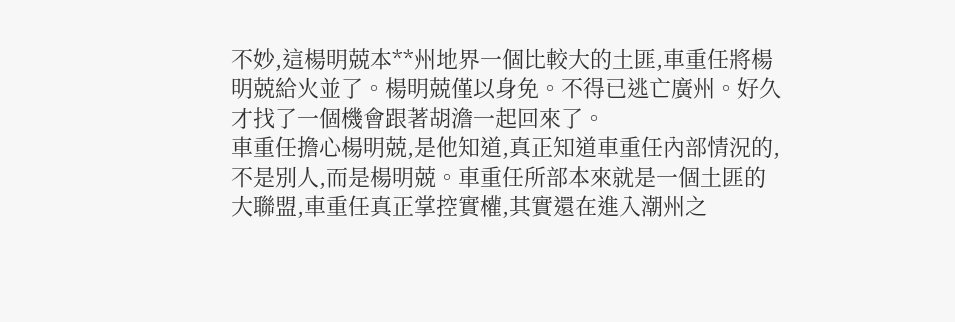不妙,這楊明兢本**州地界一個比較大的土匪,車重任將楊明兢給火並了。楊明兢僅以身免。不得已逃亡廣州。好久才找了一個機會跟著胡澹一起回來了。
車重任擔心楊明兢,是他知道,真正知道車重任內部情況的,不是別人,而是楊明兢。車重任所部本來就是一個土匪的大聯盟,車重任真正掌控實權,其實還在進入潮州之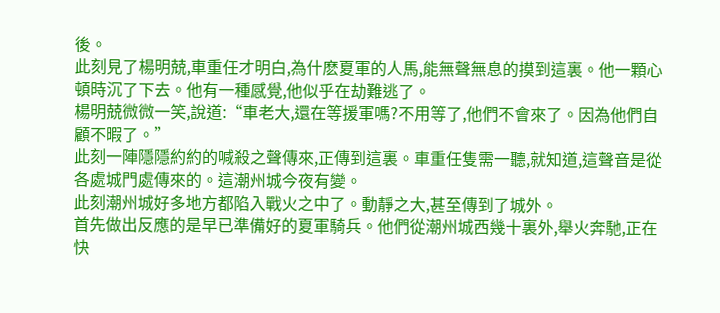後。
此刻見了楊明兢,車重任才明白,為什麽夏軍的人馬,能無聲無息的摸到這裏。他一顆心頓時沉了下去。他有一種感覺,他似乎在劫難逃了。
楊明兢微微一笑,說道:“車老大,還在等援軍嗎?不用等了,他們不會來了。因為他們自顧不暇了。”
此刻一陣隱隱約約的喊殺之聲傳來,正傳到這裏。車重任隻需一聽,就知道,這聲音是從各處城門處傳來的。這潮州城今夜有變。
此刻潮州城好多地方都陷入戰火之中了。動靜之大,甚至傳到了城外。
首先做出反應的是早已準備好的夏軍騎兵。他們從潮州城西幾十裏外,舉火奔馳,正在快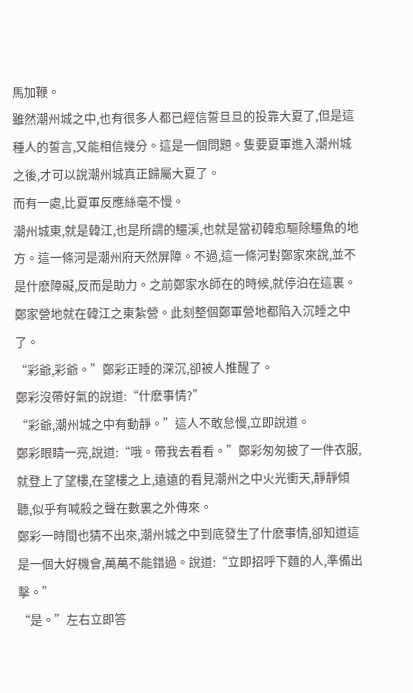馬加鞭。
雖然潮州城之中,也有很多人都已經信誓旦旦的投靠大夏了,但是這種人的誓言,又能相信幾分。這是一個問題。隻要夏軍進入潮州城之後,才可以說潮州城真正歸屬大夏了。
而有一處,比夏軍反應絲毫不慢。
潮州城東,就是韓江,也是所謂的鱷溪,也就是當初韓愈驅除鱷魚的地方。這一條河是潮州府天然屏障。不過,這一條河對鄭家來說,並不是什麽障礙,反而是助力。之前鄭家水師在的時候,就停泊在這裏。
鄭家營地就在韓江之東紮營。此刻整個鄭軍營地都陷入沉睡之中了。
“彩爺,彩爺。”鄭彩正睡的深沉,卻被人推醒了。
鄭彩沒帶好氣的說道:“什麽事情?”
“彩爺,潮州城之中有動靜。”這人不敢怠慢,立即說道。
鄭彩眼睛一亮,說道:“哦。帶我去看看。”鄭彩匆匆披了一件衣服,就登上了望樓,在望樓之上,遠遠的看見潮州之中火光衝天,靜靜傾聽,似乎有喊殺之聲在數裏之外傳來。
鄭彩一時間也猜不出來,潮州城之中到底發生了什麽事情,卻知道這是一個大好機會,萬萬不能錯過。說道:“立即招呼下麵的人,準備出擊。”
“是。”左右立即答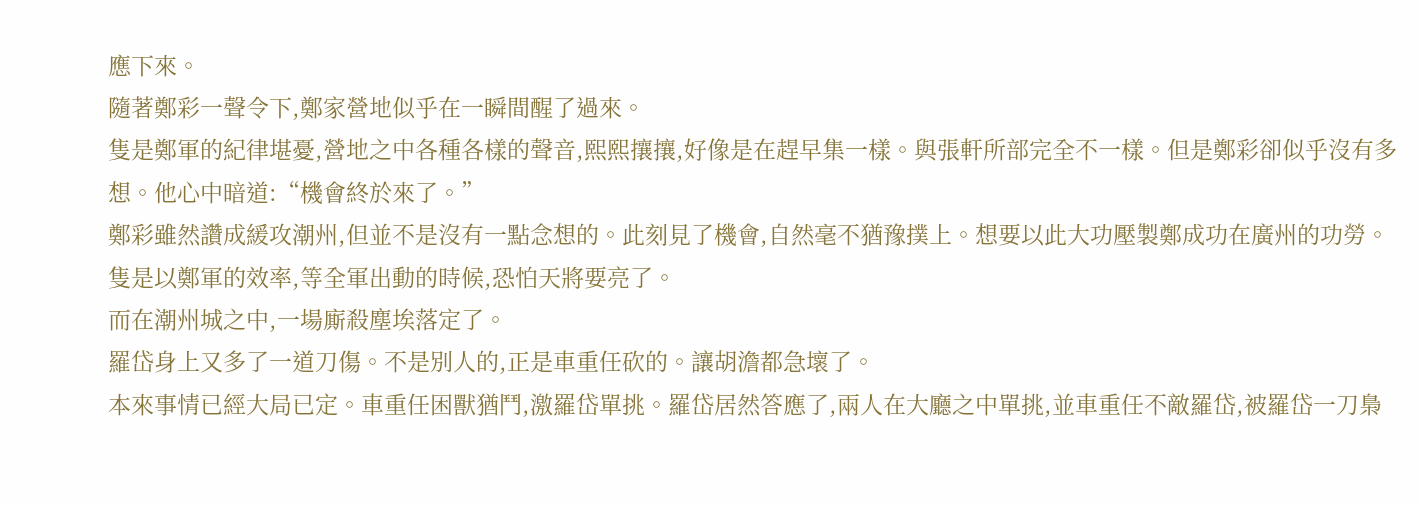應下來。
隨著鄭彩一聲令下,鄭家營地似乎在一瞬間醒了過來。
隻是鄭軍的紀律堪憂,營地之中各種各樣的聲音,熙熙攘攘,好像是在趕早集一樣。與張軒所部完全不一樣。但是鄭彩卻似乎沒有多想。他心中暗道:“機會終於來了。”
鄭彩雖然讚成緩攻潮州,但並不是沒有一點念想的。此刻見了機會,自然毫不猶豫撲上。想要以此大功壓製鄭成功在廣州的功勞。
隻是以鄭軍的效率,等全軍出動的時候,恐怕天將要亮了。
而在潮州城之中,一場廝殺塵埃落定了。
羅岱身上又多了一道刀傷。不是別人的,正是車重任砍的。讓胡澹都急壞了。
本來事情已經大局已定。車重任困獸猶鬥,激羅岱單挑。羅岱居然答應了,兩人在大廳之中單挑,並車重任不敵羅岱,被羅岱一刀梟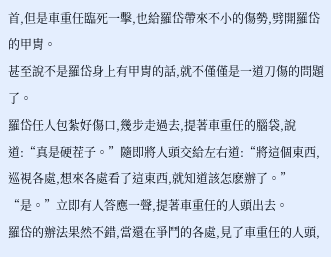首,但是車重任臨死一擊,也給羅岱帶來不小的傷勢,劈開羅岱的甲胄。
甚至說不是羅岱身上有甲胄的話,就不僅僅是一道刀傷的問題了。
羅岱任人包紮好傷口,幾步走過去,提著車重任的腦袋,說道:“真是硬茬子。”隨即將人頭交給左右道:“將這個東西,巡視各處,想來各處看了這東西,就知道該怎麽辦了。”
“是。”立即有人答應一聲,提著車重任的人頭出去。
羅岱的辦法果然不錯,當還在爭鬥的各處,見了車重任的人頭,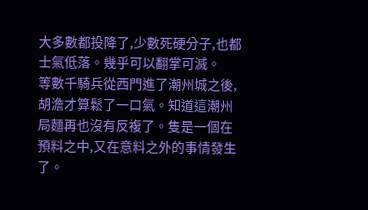大多數都投降了,少數死硬分子,也都士氣低落。幾乎可以翻掌可滅。
等數千騎兵從西門進了潮州城之後,胡澹才算鬆了一口氣。知道這潮州局麵再也沒有反複了。隻是一個在預料之中,又在意料之外的事情發生了。